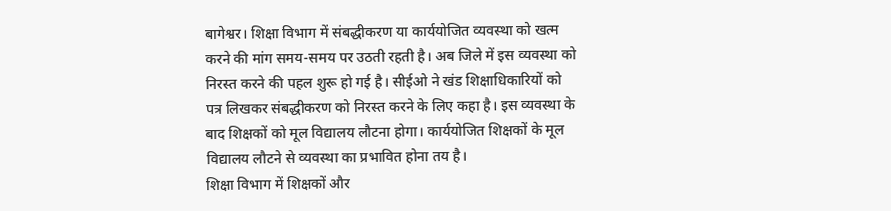बागेश्वर। शिक्षा विभाग में संबद्धीकरण या कार्ययोजित व्यवस्था को खत्म करने की मांग समय-समय पर उठती रहती है। अब जिले में इस व्यवस्था को निरस्त करने की पहल शुरू हो गई है। सीईओ ने खंड शिक्षाधिकारियों को पत्र लिखकर संबद्धीकरण को निरस्त करने के लिए कहा है। इस व्यवस्था के बाद शिक्षकों को मूल विद्यालय लौटना होगा। कार्ययोजित शिक्षकों के मूल विद्यालय लौटने से व्यवस्था का प्रभावित होना तय है।
शिक्षा विभाग में शिक्षकों और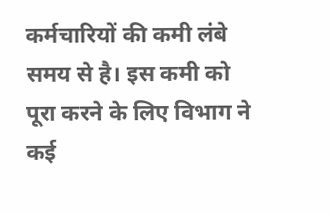कर्मचारियों की कमी लंबे समय से है। इस कमी को पूरा करने के लिए विभाग ने कई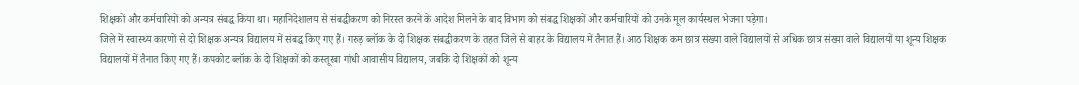शिक्षकों और कर्मचारियों को अन्यत्र संबद्ध किया था। महानिदेशालय से संबद्धीकरण को निरस्त करने के आदेश मिलने के बाद विभाग को संबद्ध शिक्षकों और कर्मचारियों को उनके मूल कार्यस्थल भेजना पड़ेगा।
जिले में स्वास्थ्य कारणों से दो शिक्षक अन्यत्र विद्यालय में संबद्ध किए गए हैं। गरुड़ ब्लॉक के दो शिक्षक संबद्धीकरण के तहत जिले से बाहर के विद्यालय में तैनात हैं। आठ शिक्षक कम छात्र संख्या वाले विद्यालयों से अधिक छात्र संख्या वाले विद्यालयों या शून्य शिक्षक विद्यालयों में तैनात किए गए हैं। कपकोट ब्लॉक के दो शिक्षकों को कस्तूरबा गांधी आवासीय विद्यालय, जबकि दो शिक्षकों को शून्य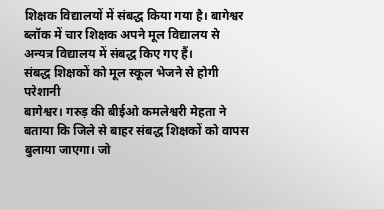शिक्षक विद्यालयों में संबद्ध किया गया है। बागेश्वर ब्लॉक में चार शिक्षक अपने मूल विद्यालय से अन्यत्र विद्यालय में संबद्ध किए गए हैं।
संबद्ध शिक्षकों को मूल स्कूल भेजने से होगी परेशानी
बागेश्वर। गरुड़ की बीईओ कमलेश्वरी मेहता ने बताया कि जिले से बाहर संबद्ध शिक्षकों को वापस बुलाया जाएगा। जो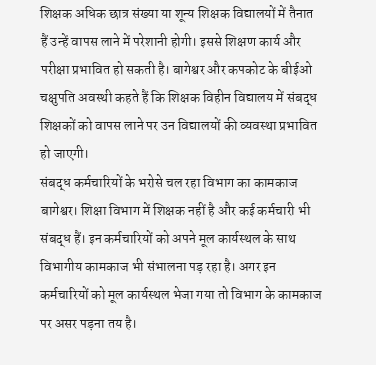शिक्षक अधिक छात्र संख्या या शून्य शिक्षक विद्यालयों में तैनात हैं उन्हें वापस लाने में परेशानी होगी। इससे शिक्षण कार्य और परीक्षा प्रभावित हो सकती है। बागेश्वर और कपकोट के बीईओ चक्षुपति अवस्थी कहते हैं कि शिक्षक विहीन विद्यालय में संबद्ध शिक्षकों को वापस लाने पर उन विद्यालयों की व्यवस्था प्रभावित हो जाएगी।
संबद्ध कर्मचारियों के भरोसे चल रहा विभाग का कामकाज
बागेश्वर। शिक्षा विभाग में शिक्षक नहीं है और कई कर्मचारी भी संबद्ध हैं। इन कर्मचारियों को अपने मूल कार्यस्थल के साथ विभागीय कामकाज भी संभालना पड़ रहा है। अगर इन कर्मचारियों को मूल कार्यस्थल भेजा गया तो विभाग के कामकाज पर असर पड़ना तय है।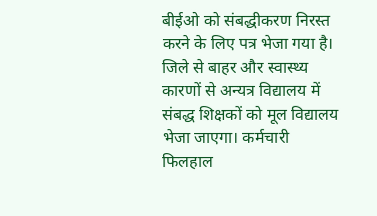बीईओ को संबद्धीकरण निरस्त करने के लिए पत्र भेजा गया है। जिले से बाहर और स्वास्थ्य कारणों से अन्यत्र विद्यालय में संबद्ध शिक्षकों को मूल विद्यालय भेजा जाएगा। कर्मचारी फिलहाल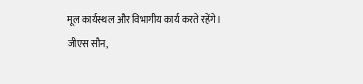मूल कार्यस्थल और विभागीय कार्य करते रहेंगे।
जीएस सौन,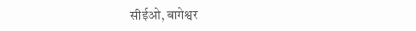सीईओ, बागेश्वर